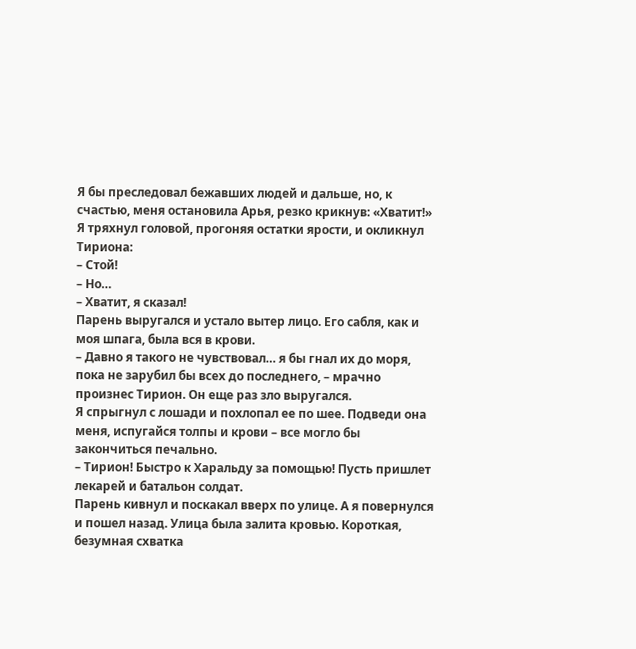Я бы преследовал бежавших людей и дальше, но, к счастью, меня остановила Арья, резко крикнув: «Хватит!» Я тряхнул головой, прогоняя остатки ярости, и окликнул Тириона:
– Стой!
– Но…
– Хватит, я сказал!
Парень выругался и устало вытер лицо. Его сабля, как и моя шпага, была вся в крови.
– Давно я такого не чувствовал… я бы гнал их до моря, пока не зарубил бы всех до последнего, – мрачно произнес Тирион. Он еще раз зло выругался.
Я спрыгнул с лошади и похлопал ее по шее. Подведи она меня, испугайся толпы и крови – все могло бы закончиться печально.
– Тирион! Быстро к Харальду за помощью! Пусть пришлет лекарей и батальон солдат.
Парень кивнул и поскакал вверх по улице. А я повернулся и пошел назад. Улица была залита кровью. Короткая, безумная схватка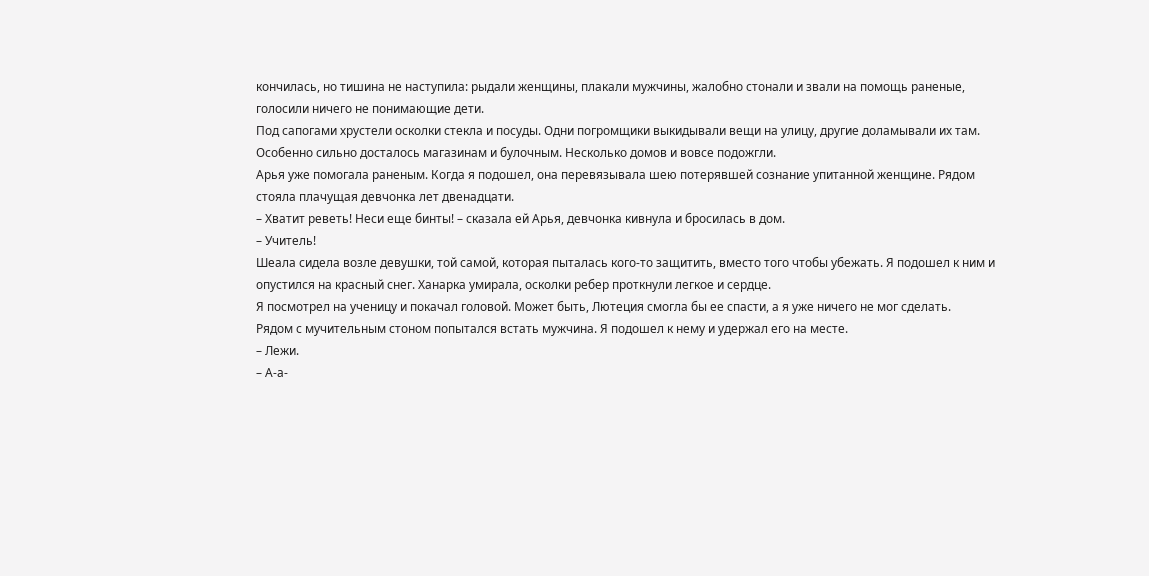кончилась, но тишина не наступила: рыдали женщины, плакали мужчины, жалобно стонали и звали на помощь раненые, голосили ничего не понимающие дети.
Под сапогами хрустели осколки стекла и посуды. Одни погромщики выкидывали вещи на улицу, другие доламывали их там. Особенно сильно досталось магазинам и булочным. Несколько домов и вовсе подожгли.
Арья уже помогала раненым. Когда я подошел, она перевязывала шею потерявшей сознание упитанной женщине. Рядом стояла плачущая девчонка лет двенадцати.
– Хватит реветь! Неси еще бинты! – сказала ей Арья, девчонка кивнула и бросилась в дом.
– Учитель!
Шеала сидела возле девушки, той самой, которая пыталась кого-то защитить, вместо того чтобы убежать. Я подошел к ним и опустился на красный снег. Ханарка умирала, осколки ребер проткнули легкое и сердце.
Я посмотрел на ученицу и покачал головой. Может быть, Лютеция смогла бы ее спасти, а я уже ничего не мог сделать.
Рядом с мучительным стоном попытался встать мужчина. Я подошел к нему и удержал его на месте.
– Лежи.
– А-а-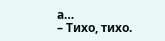а…
– Тихо, тихо.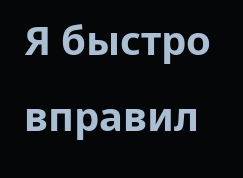Я быстро вправил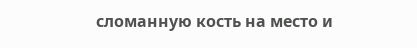сломанную кость на место и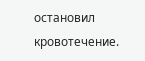остановил кровотечение.